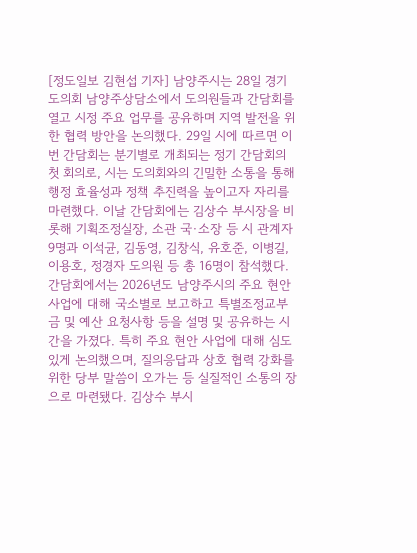[정도일보 김현섭 기자] 남양주시는 28일 경기도의회 남양주상담소에서 도의원들과 간담회를 열고 시정 주요 업무를 공유하며 지역 발전을 위한 협력 방안을 논의했다. 29일 시에 따르면 이번 간담회는 분기별로 개최되는 정기 간담회의 첫 회의로, 시는 도의회와의 긴밀한 소통을 통해 행정 효율성과 정책 추진력을 높이고자 자리를 마련했다. 이날 간담회에는 김상수 부시장을 비롯해 기획조정실장, 소관 국·소장 등 시 관계자 9명과 이석균, 김동영, 김창식, 유호준, 이병길, 이용호, 정경자 도의원 등 총 16명이 참석했다. 간담회에서는 2026년도 남양주시의 주요 현안 사업에 대해 국소별로 보고하고 특별조정교부금 및 예산 요청사항 등을 설명 및 공유하는 시간을 가졌다. 특히 주요 현안 사업에 대해 심도 있게 논의했으며, 질의응답과 상호 협력 강화를 위한 당부 말씀이 오가는 등 실질적인 소통의 장으로 마련됐다. 김상수 부시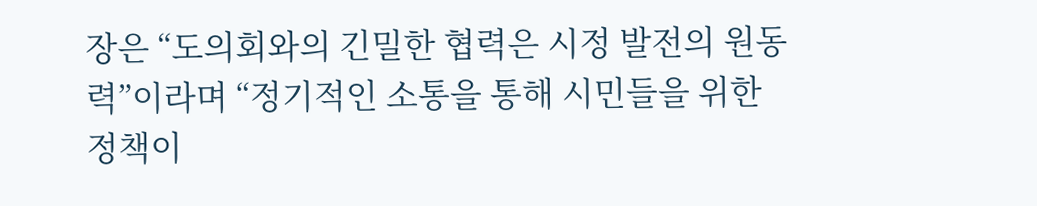장은 “도의회와의 긴밀한 협력은 시정 발전의 원동력”이라며 “정기적인 소통을 통해 시민들을 위한 정책이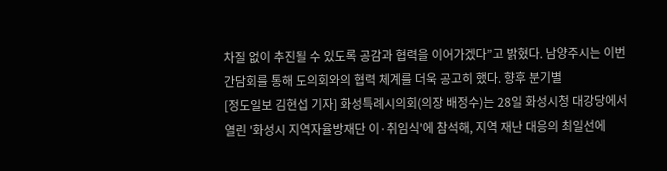차질 없이 추진될 수 있도록 공감과 협력을 이어가겠다”고 밝혔다. 남양주시는 이번 간담회를 통해 도의회와의 협력 체계를 더욱 공고히 했다. 향후 분기별
[정도일보 김현섭 기자] 화성특례시의회(의장 배정수)는 28일 화성시청 대강당에서 열린 '화성시 지역자율방재단 이·취임식'에 참석해, 지역 재난 대응의 최일선에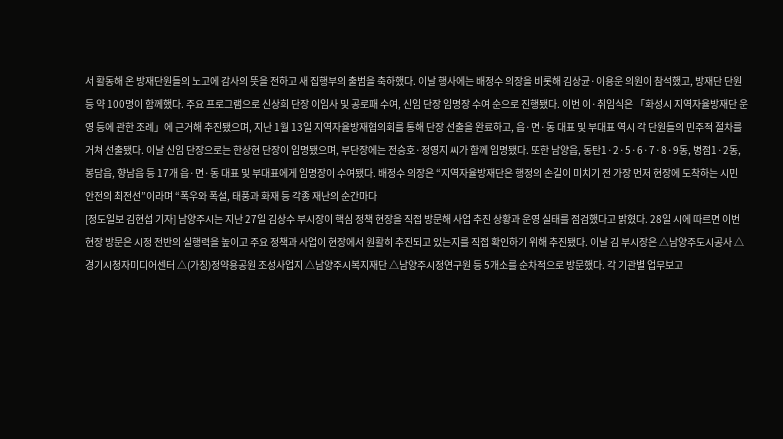서 활동해 온 방재단원들의 노고에 감사의 뜻을 전하고 새 집행부의 출범을 축하했다. 이날 행사에는 배정수 의장을 비롯해 김상균·이용운 의원이 참석했고, 방재단 단원 등 약 100명이 함께했다. 주요 프로그램으로 신상희 단장 이임사 및 공로패 수여, 신임 단장 임명장 수여 순으로 진행됐다. 이번 이·취임식은 「화성시 지역자율방재단 운영 등에 관한 조례」에 근거해 추진됐으며, 지난 1월 13일 지역자율방재협의회를 통해 단장 선출을 완료하고, 읍·면·동 대표 및 부대표 역시 각 단원들의 민주적 절차를 거쳐 선출됐다. 이날 신임 단장으로는 한상현 단장이 임명됐으며, 부단장에는 전승호·정영지 씨가 함께 임명됐다. 또한 남양읍, 동탄1·2·5·6·7·8·9동, 병점1·2동, 봉담읍, 향남읍 등 17개 읍·면·동 대표 및 부대표에게 임명장이 수여됐다. 배정수 의장은 “지역자율방재단은 행정의 손길이 미치기 전 가장 먼저 현장에 도착하는 시민 안전의 최전선”이라며 “폭우와 폭설, 태풍과 화재 등 각종 재난의 순간마다
[정도일보 김현섭 기자] 남양주시는 지난 27일 김상수 부시장이 핵심 정책 현장을 직접 방문해 사업 추진 상황과 운영 실태를 점검했다고 밝혔다. 28일 시에 따르면 이번 현장 방문은 시정 전반의 실행력을 높이고 주요 정책과 사업이 현장에서 원활히 추진되고 있는지를 직접 확인하기 위해 추진됐다. 이날 김 부시장은 △남양주도시공사 △경기시청자미디어센터 △(가칭)정약용공원 조성사업지 △남양주시복지재단 △남양주시정연구원 등 5개소를 순차적으로 방문했다. 각 기관별 업무보고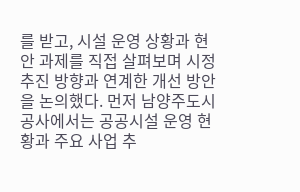를 받고, 시설 운영 상황과 현안 과제를 직접 살펴보며 시정 추진 방향과 연계한 개선 방안을 논의했다. 먼저 남양주도시공사에서는 공공시설 운영 현황과 주요 사업 추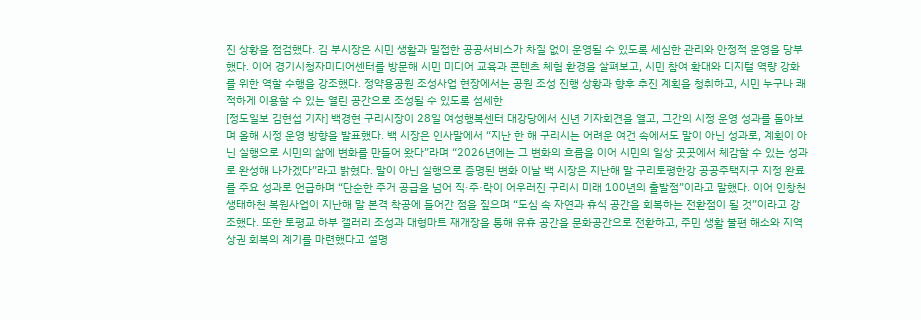진 상황을 점검했다. 김 부시장은 시민 생활과 밀접한 공공서비스가 차질 없이 운영될 수 있도록 세심한 관리와 안정적 운영을 당부했다. 이어 경기시청자미디어센터를 방문해 시민 미디어 교육과 콘텐츠 체험 환경을 살펴보고, 시민 참여 확대와 디지털 역량 강화를 위한 역할 수행을 강조했다. 정약용공원 조성사업 현장에서는 공원 조성 진행 상황과 향후 추진 계획을 청취하고, 시민 누구나 쾌적하게 이용할 수 있는 열린 공간으로 조성될 수 있도록 섬세한
[정도일보 김현섭 기자] 백경현 구리시장이 28일 여성행복센터 대강당에서 신년 기자회견을 열고, 그간의 시정 운영 성과를 돌아보며 올해 시정 운영 방향을 발표했다. 백 시장은 인사말에서 “지난 한 해 구리시는 어려운 여건 속에서도 말이 아닌 성과로, 계획이 아닌 실행으로 시민의 삶에 변화를 만들어 왔다”라며 “2026년에는 그 변화의 흐름을 이어 시민의 일상 곳곳에서 체감할 수 있는 성과로 완성해 나가겠다”라고 밝혔다. 말이 아닌 실행으로 증명된 변화 이날 백 시장은 지난해 말 구리토평한강 공공주택지구 지정 완료를 주요 성과로 언급하며 “단순한 주거 공급을 넘어 직·주·락이 어우러진 구리시 미래 100년의 출발점”이라고 말했다. 이어 인창천 생태하천 복원사업이 지난해 말 본격 착공에 들어간 점을 짚으며 “도심 속 자연과 휴식 공간을 회복하는 전환점이 될 것”이라고 강조했다. 또한 토평교 하부 갤러리 조성과 대형마트 재개장을 통해 유휴 공간을 문화공간으로 전환하고, 주민 생활 불편 해소와 지역 상권 회복의 계기를 마련했다고 설명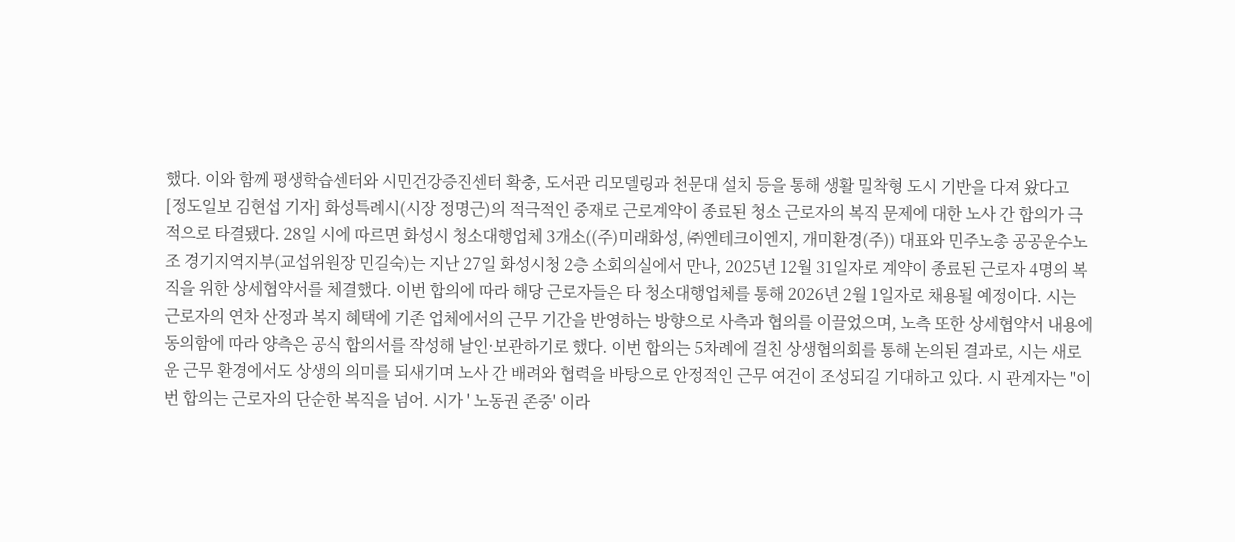했다. 이와 함께 평생학습센터와 시민건강증진센터 확충, 도서관 리모델링과 천문대 설치 등을 통해 생활 밀착형 도시 기반을 다져 왔다고
[정도일보 김현섭 기자] 화성특례시(시장 정명근)의 적극적인 중재로 근로계약이 종료된 청소 근로자의 복직 문제에 대한 노사 간 합의가 극적으로 타결됐다. 28일 시에 따르면 화성시 청소대행업체 3개소((주)미래화성, ㈜엔테크이엔지, 개미환경(주)) 대표와 민주노총 공공운수노조 경기지역지부(교섭위원장 민길숙)는 지난 27일 화성시청 2층 소회의실에서 만나, 2025년 12월 31일자로 계약이 종료된 근로자 4명의 복직을 위한 상세협약서를 체결했다. 이번 합의에 따라 해당 근로자들은 타 청소대행업체를 통해 2026년 2월 1일자로 채용될 예정이다. 시는 근로자의 연차 산정과 복지 혜택에 기존 업체에서의 근무 기간을 반영하는 방향으로 사측과 협의를 이끌었으며, 노측 또한 상세협약서 내용에 동의함에 따라 양측은 공식 합의서를 작성해 날인·보관하기로 했다. 이번 합의는 5차례에 걸친 상생협의회를 통해 논의된 결과로, 시는 새로운 근무 환경에서도 상생의 의미를 되새기며 노사 간 배려와 협력을 바탕으로 안정적인 근무 여건이 조성되길 기대하고 있다. 시 관계자는 "이번 합의는 근로자의 단순한 복직을 넘어. 시가 ' 노동권 존중' 이라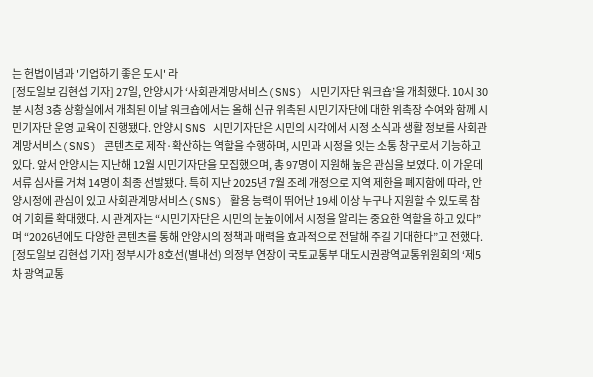는 헌법이념과 '기업하기 좋은 도시' 라
[정도일보 김현섭 기자] 27일, 안양시가 ‘사회관계망서비스(SNS) 시민기자단 워크숍’을 개최했다. 10시 30분 시청 3층 상황실에서 개최된 이날 워크숍에서는 올해 신규 위촉된 시민기자단에 대한 위촉장 수여와 함께 시민기자단 운영 교육이 진행됐다. 안양시 SNS 시민기자단은 시민의 시각에서 시정 소식과 생활 정보를 사회관계망서비스(SNS) 콘텐츠로 제작·확산하는 역할을 수행하며, 시민과 시정을 잇는 소통 창구로서 기능하고 있다. 앞서 안양시는 지난해 12월 시민기자단을 모집했으며, 총 97명이 지원해 높은 관심을 보였다. 이 가운데 서류 심사를 거쳐 14명이 최종 선발됐다. 특히 지난 2025년 7월 조례 개정으로 지역 제한을 폐지함에 따라, 안양시정에 관심이 있고 사회관계망서비스(SNS) 활용 능력이 뛰어난 19세 이상 누구나 지원할 수 있도록 참여 기회를 확대했다. 시 관계자는 “시민기자단은 시민의 눈높이에서 시정을 알리는 중요한 역할을 하고 있다”며 “2026년에도 다양한 콘텐츠를 통해 안양시의 정책과 매력을 효과적으로 전달해 주길 기대한다”고 전했다.
[정도일보 김현섭 기자] 정부시가 8호선(별내선) 의정부 연장이 국토교통부 대도시권광역교통위원회의 ‘제5차 광역교통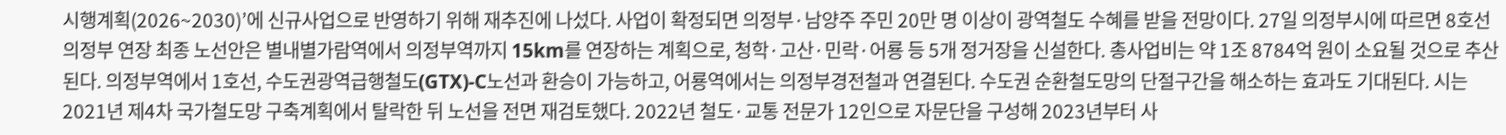시행계획(2026~2030)’에 신규사업으로 반영하기 위해 재추진에 나섰다. 사업이 확정되면 의정부·남양주 주민 20만 명 이상이 광역철도 수혜를 받을 전망이다. 27일 의정부시에 따르면 8호선 의정부 연장 최종 노선안은 별내별가람역에서 의정부역까지 15km를 연장하는 계획으로, 청학·고산·민락·어룡 등 5개 정거장을 신설한다. 총사업비는 약 1조 8784억 원이 소요될 것으로 추산된다. 의정부역에서 1호선, 수도권광역급행철도(GTX)-C노선과 환승이 가능하고, 어룡역에서는 의정부경전철과 연결된다. 수도권 순환철도망의 단절구간을 해소하는 효과도 기대된다. 시는 2021년 제4차 국가철도망 구축계획에서 탈락한 뒤 노선을 전면 재검토했다. 2022년 철도·교통 전문가 12인으로 자문단을 구성해 2023년부터 사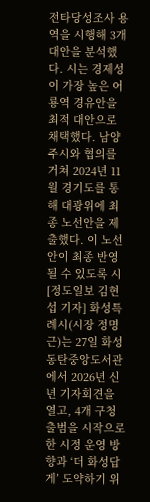전타당성조사 용역을 시행해 3개 대안을 분석했다. 시는 경제성이 가장 높은 어룡역 경유안을 최적 대안으로 채택했다. 남양주시와 협의를 거쳐 2024년 11월 경기도를 통해 대광위에 최종 노선안을 제출했다. 이 노선안이 최종 반영될 수 있도록 시
[정도일보 김현섭 기자] 화성특례시(시장 정명근)는 27일 화성동탄중앙도서관에서 2026년 신년 기자회견을 열고, 4개 구청 출범을 시작으로 한 시정 운영 방향과 ‘더 화성답게’ 도약하기 위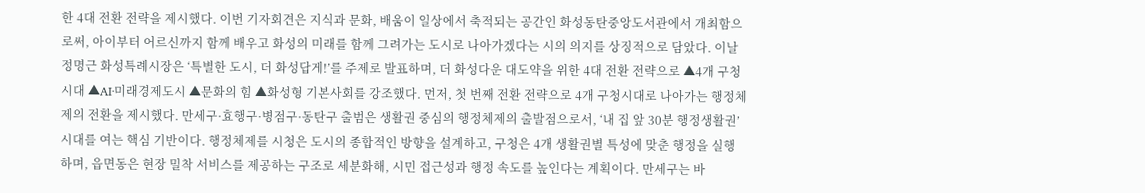한 4대 전환 전략을 제시했다. 이번 기자회견은 지식과 문화, 배움이 일상에서 축적되는 공간인 화성동탄중앙도서관에서 개최함으로써, 아이부터 어르신까지 함께 배우고 화성의 미래를 함께 그려가는 도시로 나아가겠다는 시의 의지를 상징적으로 담았다. 이날 정명근 화성특례시장은 ‘특별한 도시, 더 화성답게!’를 주제로 발표하며, 더 화성다운 대도약을 위한 4대 전환 전략으로 ▲4개 구청시대 ▲AI·미래경제도시 ▲문화의 힘 ▲화성형 기본사회를 강조했다. 먼저, 첫 번째 전환 전략으로 4개 구청시대로 나아가는 행정체제의 전환을 제시했다. 만세구·효행구·병점구·동탄구 출범은 생활권 중심의 행정체제의 출발점으로서, ‘내 집 앞 30분 행정생활권’ 시대를 여는 핵심 기반이다. 행정체제를 시청은 도시의 종합적인 방향을 설계하고, 구청은 4개 생활권별 특성에 맞춘 행정을 실행하며, 읍면동은 현장 밀착 서비스를 제공하는 구조로 세분화해, 시민 접근성과 행정 속도를 높인다는 계획이다. 만세구는 바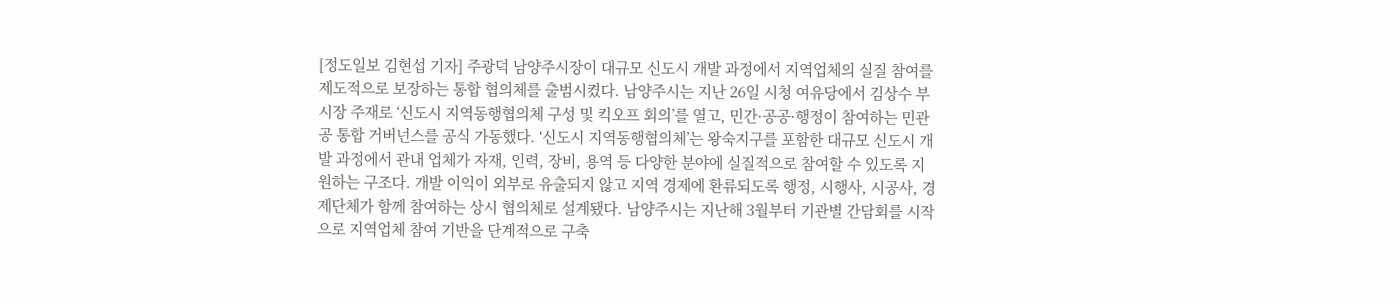[정도일보 김현섭 기자] 주광덕 남양주시장이 대규모 신도시 개발 과정에서 지역업체의 실질 참여를 제도적으로 보장하는 통합 협의체를 출범시켰다. 남양주시는 지난 26일 시청 여유당에서 김상수 부시장 주재로 ‘신도시 지역동행협의체 구성 및 킥오프 회의’를 열고, 민간·공공·행정이 참여하는 민관공 통합 거버넌스를 공식 가동했다. ‘신도시 지역동행협의체’는 왕숙지구를 포함한 대규모 신도시 개발 과정에서 관내 업체가 자재, 인력, 장비, 용역 등 다양한 분야에 실질적으로 참여할 수 있도록 지원하는 구조다. 개발 이익이 외부로 유출되지 않고 지역 경제에 환류되도록 행정, 시행사, 시공사, 경제단체가 함께 참여하는 상시 협의체로 설계됐다. 남양주시는 지난해 3월부터 기관별 간담회를 시작으로 지역업체 참여 기반을 단계적으로 구축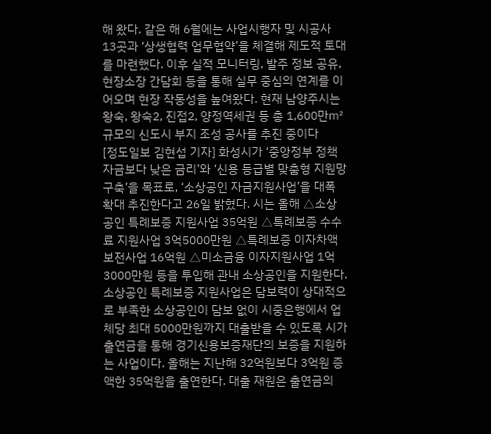해 왔다. 같은 해 6월에는 사업시행자 및 시공사 13곳과 ‘상생협력 업무협약’을 체결해 제도적 토대를 마련했다. 이후 실적 모니터링, 발주 정보 공유, 현장소장 간담회 등을 통해 실무 중심의 연계를 이어오며 현장 작동성을 높여왔다. 현재 남양주시는 왕숙, 왕숙2, 진접2, 양정역세권 등 총 1,600만㎡ 규모의 신도시 부지 조성 공사를 추진 중이다
[정도일보 김현섭 기자] 화성시가 ‘중앙정부 정책자금보다 낮은 금리’와 ‘신용 등급별 맞춤형 지원망 구축’을 목표로, ‘소상공인 자금지원사업’을 대폭 확대 추진한다고 26일 밝혔다. 시는 올해 △소상공인 특례보증 지원사업 35억원 △특례보증 수수료 지원사업 3억5000만원 △특례보증 이자차액 보전사업 16억원 △미소금융 이자지원사업 1억3000만원 등을 투입해 관내 소상공인을 지원한다. 소상공인 특례보증 지원사업은 담보력이 상대적으로 부족한 소상공인이 담보 없이 시중은행에서 업체당 최대 5000만원까지 대출받을 수 있도록 시가 출연금을 통해 경기신용보증재단의 보증을 지원하는 사업이다. 올해는 지난해 32억원보다 3억원 증액한 35억원을 출연한다. 대출 재원은 출연금의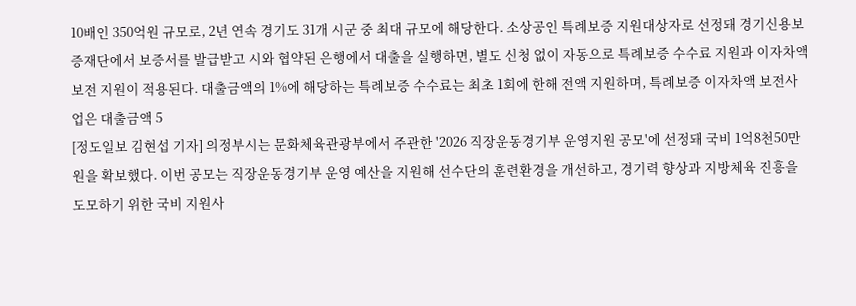10배인 350억원 규모로, 2년 연속 경기도 31개 시군 중 최대 규모에 해당한다. 소상공인 특례보증 지원대상자로 선정돼 경기신용보증재단에서 보증서를 발급받고 시와 협약된 은행에서 대출을 실행하면, 별도 신청 없이 자동으로 특례보증 수수료 지원과 이자차액보전 지원이 적용된다. 대출금액의 1%에 해당하는 특례보증 수수료는 최초 1회에 한해 전액 지원하며, 특례보증 이자차액 보전사업은 대출금액 5
[정도일보 김현섭 기자] 의정부시는 문화체육관광부에서 주관한 '2026 직장운동경기부 운영지원 공모'에 선정돼 국비 1억8천50만 원을 확보했다. 이번 공모는 직장운동경기부 운영 예산을 지원해 선수단의 훈련환경을 개선하고, 경기력 향상과 지방체육 진흥을 도모하기 위한 국비 지원사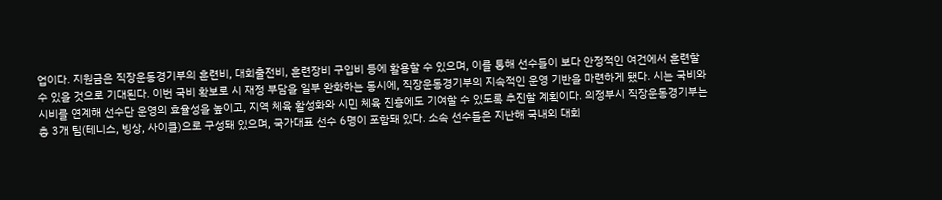업이다. 지원금은 직장운동경기부의 훈련비, 대회출전비, 훈련장비 구입비 등에 활용할 수 있으며, 이를 통해 선수들이 보다 안정적인 여건에서 훈련할 수 있을 것으로 기대된다. 이번 국비 확보로 시 재정 부담을 일부 완화하는 동시에, 직장운동경기부의 지속적인 운영 기반을 마련하게 됐다. 시는 국비와 시비를 연계해 선수단 운영의 효율성을 높이고, 지역 체육 활성화와 시민 체육 진흥에도 기여할 수 있도록 추진할 계획이다. 의정부시 직장운동경기부는 총 3개 팀(테니스, 빙상, 사이클)으로 구성돼 있으며, 국가대표 선수 6명이 포함돼 있다. 소속 선수들은 지난해 국내외 대회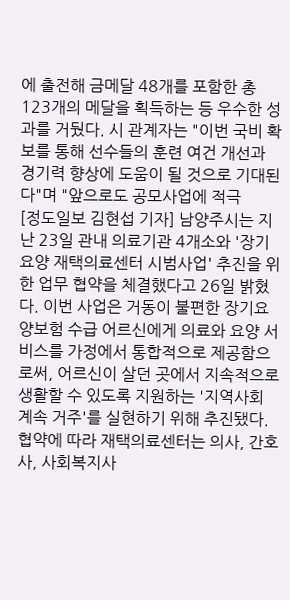에 출전해 금메달 48개를 포함한 총 123개의 메달을 획득하는 등 우수한 성과를 거뒀다. 시 관계자는 "이번 국비 확보를 통해 선수들의 훈련 여건 개선과 경기력 향상에 도움이 될 것으로 기대된다"며 "앞으로도 공모사업에 적극
[정도일보 김현섭 기자] 남양주시는 지난 23일 관내 의료기관 4개소와 '장기요양 재택의료센터 시범사업' 추진을 위한 업무 협약을 체결했다고 26일 밝혔다. 이번 사업은 거동이 불편한 장기요양보험 수급 어르신에게 의료와 요양 서비스를 가정에서 통합적으로 제공함으로써, 어르신이 살던 곳에서 지속적으로 생활할 수 있도록 지원하는 '지역사회 계속 거주'를 실현하기 위해 추진됐다. 협약에 따라 재택의료센터는 의사, 간호사, 사회복지사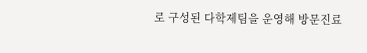로 구성된 다학제팀을 운영해 방문진료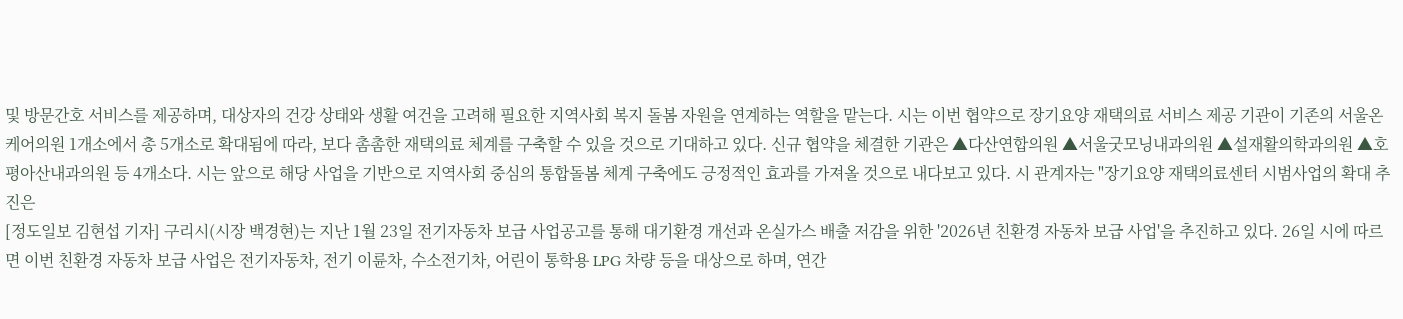및 방문간호 서비스를 제공하며, 대상자의 건강 상태와 생활 여건을 고려해 필요한 지역사회 복지 돌봄 자원을 연계하는 역할을 맡는다. 시는 이번 협약으로 장기요양 재택의료 서비스 제공 기관이 기존의 서울온케어의원 1개소에서 총 5개소로 확대됨에 따라, 보다 촘촘한 재택의료 체계를 구축할 수 있을 것으로 기대하고 있다. 신규 협약을 체결한 기관은 ▲다산연합의원 ▲서울굿모닝내과의원 ▲설재활의학과의원 ▲호평아산내과의원 등 4개소다. 시는 앞으로 해당 사업을 기반으로 지역사회 중심의 통합돌봄 체계 구축에도 긍정적인 효과를 가져올 것으로 내다보고 있다. 시 관계자는 "장기요양 재택의료센터 시범사업의 확대 추진은
[정도일보 김현섭 기자] 구리시(시장 백경현)는 지난 1월 23일 전기자동차 보급 사업공고를 통해 대기환경 개선과 온실가스 배출 저감을 위한 '2026년 친환경 자동차 보급 사업'을 추진하고 있다. 26일 시에 따르면 이번 친환경 자동차 보급 사업은 전기자동차, 전기 이륜차, 수소전기차, 어린이 통학용 LPG 차량 등을 대상으로 하며, 연간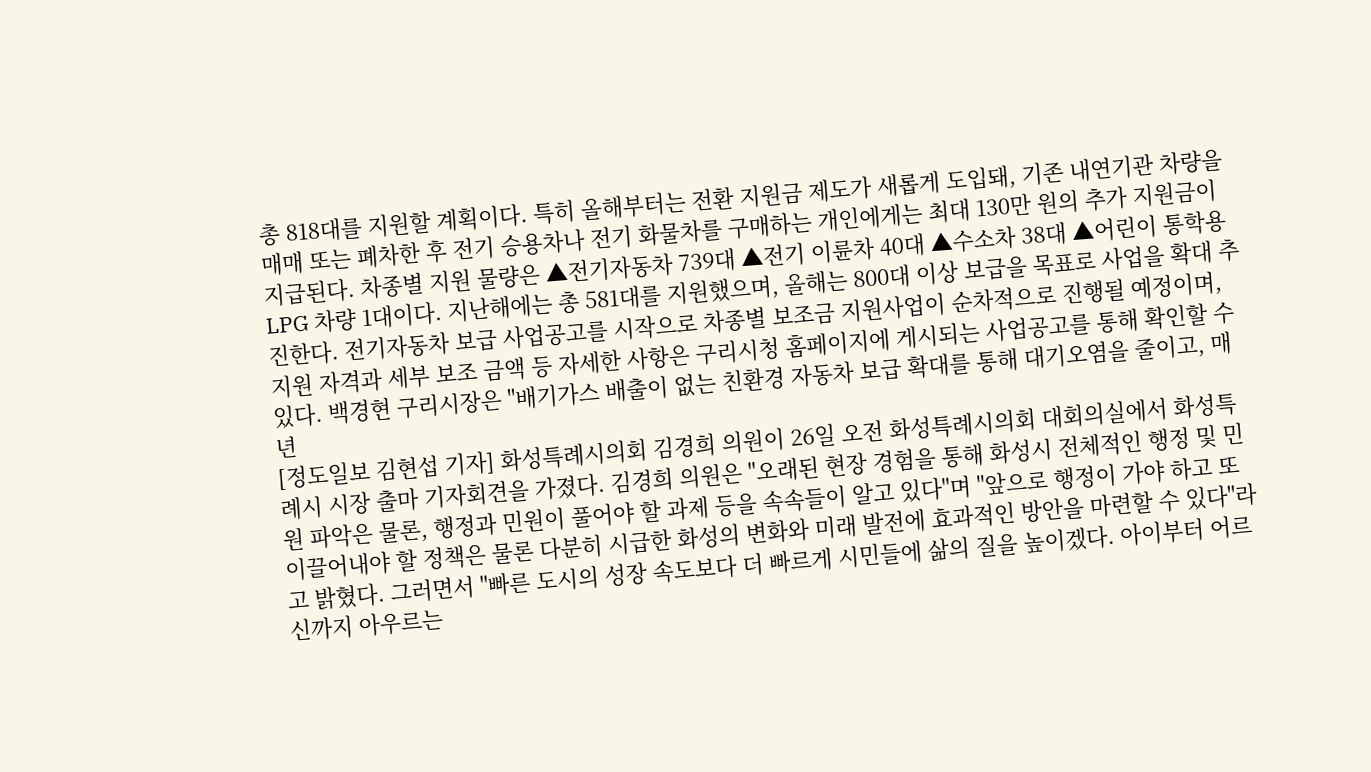총 818대를 지원할 계획이다. 특히 올해부터는 전환 지원금 제도가 새롭게 도입돼, 기존 내연기관 차량을 매매 또는 폐차한 후 전기 승용차나 전기 화물차를 구매하는 개인에게는 최대 130만 원의 추가 지원금이 지급된다. 차종별 지원 물량은 ▲전기자동차 739대 ▲전기 이륜차 40대 ▲수소차 38대 ▲어린이 통학용 LPG 차량 1대이다. 지난해에는 총 581대를 지원했으며, 올해는 800대 이상 보급을 목표로 사업을 확대 추진한다. 전기자동차 보급 사업공고를 시작으로 차종별 보조금 지원사업이 순차적으로 진행될 예정이며, 지원 자격과 세부 보조 금액 등 자세한 사항은 구리시청 홈페이지에 게시되는 사업공고를 통해 확인할 수 있다. 백경현 구리시장은 "배기가스 배출이 없는 친환경 자동차 보급 확대를 통해 대기오염을 줄이고, 매년
[정도일보 김현섭 기자] 화성특례시의회 김경희 의원이 26일 오전 화성특례시의회 대회의실에서 화성특례시 시장 출마 기자회견을 가졌다. 김경희 의원은 "오래된 현장 경험을 통해 화성시 전체적인 행정 및 민원 파악은 물론, 행정과 민원이 풀어야 할 과제 등을 속속들이 알고 있다"며 "앞으로 행정이 가야 하고 또 이끌어내야 할 정책은 물론 다분히 시급한 화성의 변화와 미래 발전에 효과적인 방안을 마련할 수 있다"라고 밝혔다. 그러면서 "빠른 도시의 성장 속도보다 더 빠르게 시민들에 삶의 질을 높이겠다. 아이부터 어르신까지 아우르는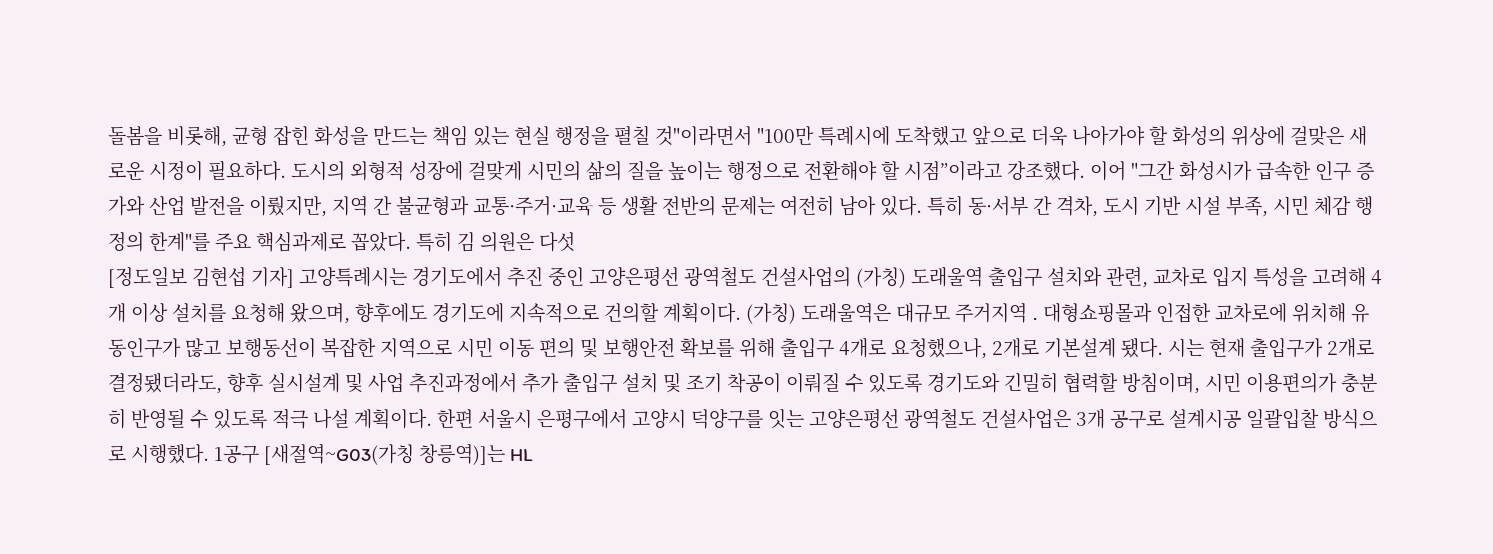돌봄을 비롯해, 균형 잡힌 화성을 만드는 책임 있는 현실 행정을 펼칠 것"이라면서 "100만 특례시에 도착했고 앞으로 더욱 나아가야 할 화성의 위상에 걸맞은 새로운 시정이 필요하다. 도시의 외형적 성장에 걸맞게 시민의 삶의 질을 높이는 행정으로 전환해야 할 시점”이라고 강조했다. 이어 "그간 화성시가 급속한 인구 증가와 산업 발전을 이뤘지만, 지역 간 불균형과 교통·주거·교육 등 생활 전반의 문제는 여전히 남아 있다. 특히 동·서부 간 격차, 도시 기반 시설 부족, 시민 체감 행정의 한계"를 주요 핵심과제로 꼽았다. 특히 김 의원은 다섯
[정도일보 김현섭 기자] 고양특례시는 경기도에서 추진 중인 고양은평선 광역철도 건설사업의 (가칭) 도래울역 출입구 설치와 관련, 교차로 입지 특성을 고려해 4개 이상 설치를 요청해 왔으며, 향후에도 경기도에 지속적으로 건의할 계획이다. (가칭) 도래울역은 대규모 주거지역 ․ 대형쇼핑몰과 인접한 교차로에 위치해 유동인구가 많고 보행동선이 복잡한 지역으로 시민 이동 편의 및 보행안전 확보를 위해 출입구 4개로 요청했으나, 2개로 기본설계 됐다. 시는 현재 출입구가 2개로 결정됐더라도, 향후 실시설계 및 사업 추진과정에서 추가 출입구 설치 및 조기 착공이 이뤄질 수 있도록 경기도와 긴밀히 협력할 방침이며, 시민 이용편의가 충분히 반영될 수 있도록 적극 나설 계획이다. 한편 서울시 은평구에서 고양시 덕양구를 잇는 고양은평선 광역철도 건설사업은 3개 공구로 설계시공 일괄입찰 방식으로 시행했다. 1공구 [새절역~G03(가칭 창릉역)]는 HL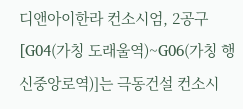디앤아이한라 컨소시엄, 2공구 [G04(가칭 도래울역)~G06(가칭 행신중앙로역)]는 극동건설 컨소시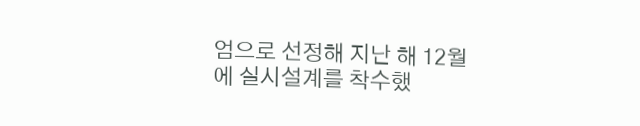엄으로 선정해 지난 해 12월에 실시설계를 착수했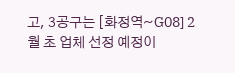고, 3공구는 [화정역~G08] 2월 초 업체 선정 예정이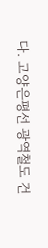다. 고양은평선 광역철도 건